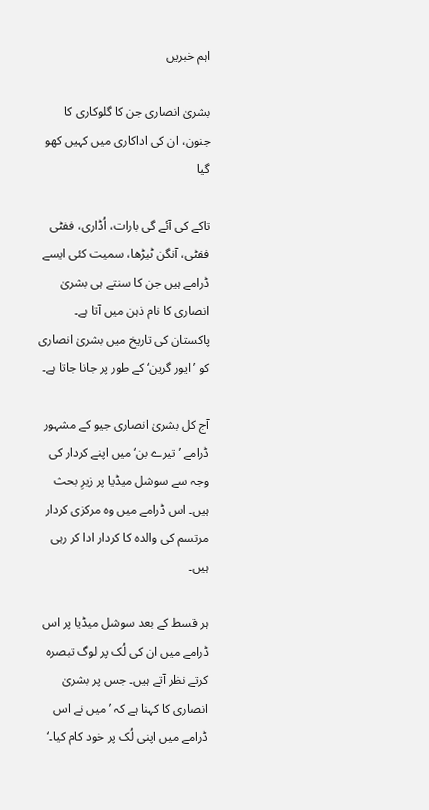اہم خبریں

بشریٰ انصاری جن کا گلوکاری کا جنون، ان کی اداکاری میں کہیں کھو گیا

تاکے کی آئے گی بارات، اُڈاری، ففٹی ففٹی، آنگن ٹیڑھا، سمیت کئی ایسے ڈرامے ہیں جن کا سنتے ہی بشریٰ انصاری کا نام ذہن میں آتا ہے۔ پاکستان کی تاریخ میں بشریٰ انصاری کو ’ایور گرین‘ کے طور پر جانا جاتا ہے۔

آج کل بشریٰ انصاری جیو کے مشہور ڈرامے ’تیرے بن‘ میں اپنے کردار کی وجہ سے سوشل میڈیا پر زیرِ بحث ہیں۔ اس ڈرامے میں وہ مرکزی کردار مرتسم کی والدہ کا کردار ادا کر رہی ہیں۔

ہر قسط کے بعد سوشل میڈیا پر اس ڈرامے میں ان کی لُک پر لوگ تبصرہ کرتے نظر آتے ہیں۔ جس پر بشریٰ انصاری کا کہنا ہے کہ ’میں نے اس ڈرامے میں اپنی لُک پر خود کام کیا۔‘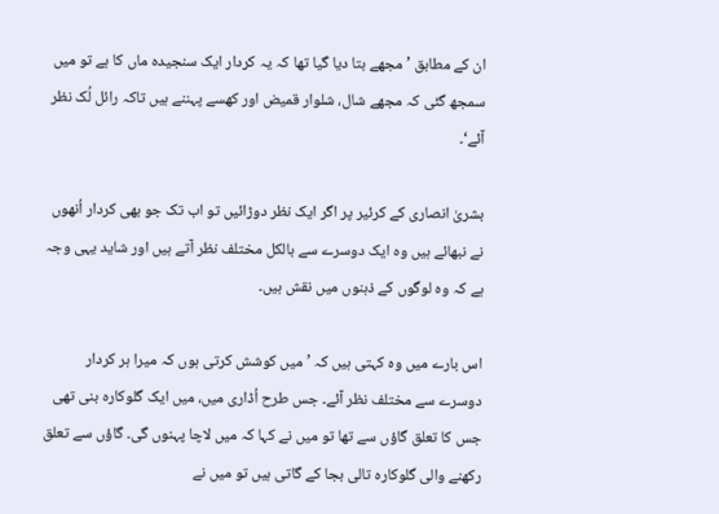ان کے مطابق ’مجھے بتا دیا گیا تھا کہ یہ کردار ایک سنجیدہ ماں کا ہے تو میں سمجھ گئی کہ مجھے شال، شلوار قمیض اور کھسے پہننے ہیں تاکہ رائل لُک نظر آئے‘۔

بشریٰ انصاری کے کرئیر پر اگر ایک نظر دوڑائیں تو اب تک جو بھی کردار اُنھوں نے نبھائے ہیں وہ ایک دوسرے سے بالکل مختلف نظر آتے ہیں اور شاید یہی وجہ ہے کہ وہ لوگوں کے ذہنوں میں نقش ہیں۔

اس بارے میں وہ کہتی ہیں کہ ’میں کوشش کرتی ہوں کہ میرا ہر کردار دوسرے سے مختلف نظر آئے۔ جس طرح اُڈاری میں، میں ایک گلوکارہ بنی تھی جس کا تعلق گاؤں سے تھا تو میں نے کہا کہ میں لاچا پہنوں گی۔ گاؤں سے تعلق رکھنے والی گلوکارہ تالی بجا کے گاتی ہیں تو میں نے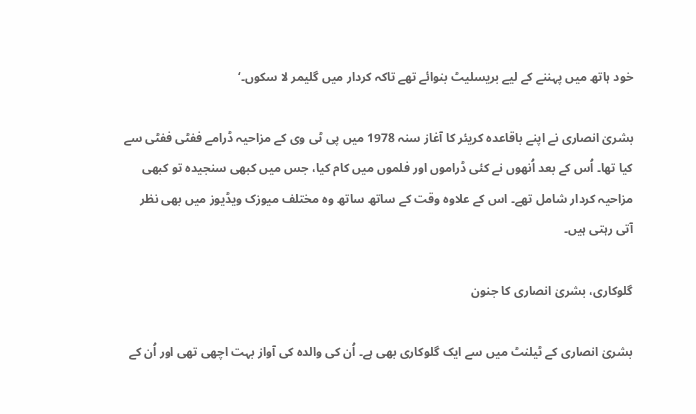خود ہاتھ میں پہننے کے لیے بریسلیٹ بنوائے تھے تاکہ کردار میں گلیمر لا سکوں۔‘

بشریٰ انصاری نے اپنے باقاعدہ کریئر کا آغاز سنہ 1978 میں پی ٹی وی کے مزاحیہ ڈرامے ففٹی ففٹی سے کیا تھا۔ اُس کے بعد اُنھوں نے کئی ڈراموں اور فلموں میں کام کیا، جس میں کبھی سنجیدہ تو کبھی مزاحیہ کردار شامل تھے۔ اس کے علاوہ وقت کے ساتھ ساتھ وہ مختلف میوزک ویڈیوز میں بھی نظر آتی رہتی ہیں۔

گلوکاری، بشریٰ انصاری کا جنون

بشریٰ انصاری کے ٹیلنٹ میں سے ایک گلوکاری بھی ہے۔ اُن کی والدہ کی آواز بہت اچھی تھی اور اُن کے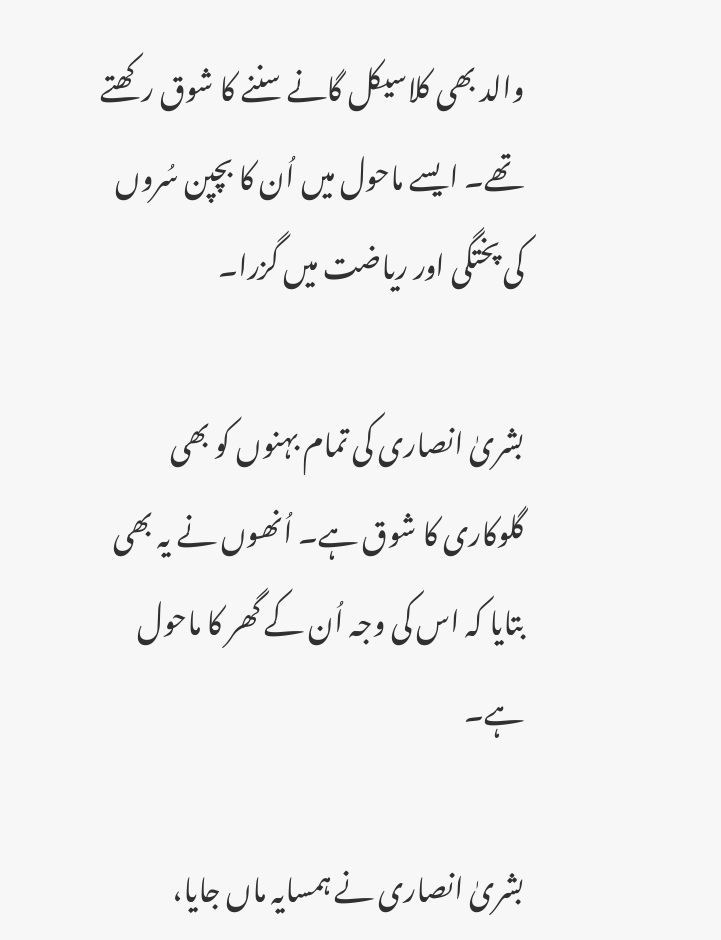والد بھی کلاسیکل گانے سننے کا شوق رکھتے تھے۔ ایسے ماحول میں اُن کا بچپن سُروں کی پختگی اور ریاضت میں گزرا۔

بشریٰ انصاری کی تمام بہنوں کو بھی گلوکاری کا شوق ہے۔ اُنھوں نے یہ بھی بتایا کہ اس کی وجہ اُن کے گھر کا ماحول ہے۔

بشریٰ انصاری نے ہمسایہ ماں جایا،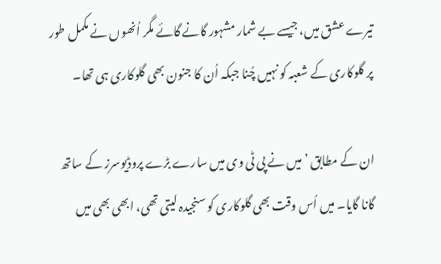تیرے عشق میں، جیسے بے شمار مشہور گانے گائے مگر اُنھوں نے مکمل طور پر گلوکاری کے شعبہ کو نہیں چُنا جبکہ اُن کا جنون بھی گلوکاری ہی تھا۔

ان کے مطابق ’میں نے پی ٹی وی میں سارے بڑے پروڈیوسرز کے ساتھ گانا گایا۔ میں اُس وقت بھی گلوکاری کو سنجیدہ لیتی تھی، ابھی بھی میں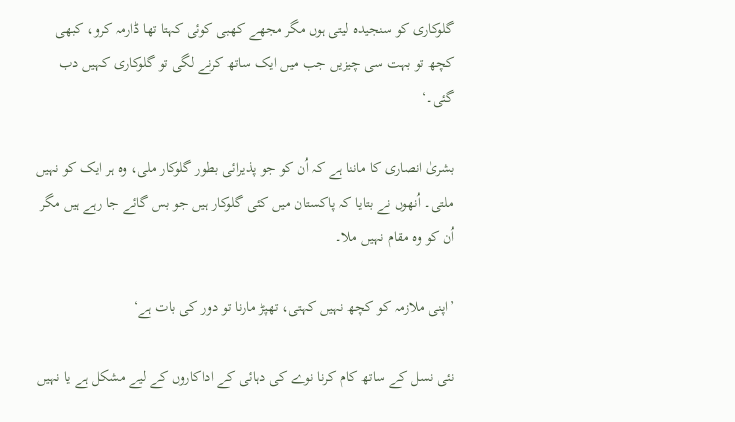گلوکاری کو سنجیدہ لیتی ہوں مگر مجھے کھبی کوئی کہتا تھا ڈارمہ کرو، کبھی کچھ تو بہت سی چیزیں جب میں ایک ساتھ کرنے لگی تو گلوکاری کہیں دب گئی۔‘

بشریٰ انصاری کا ماننا ہے کہ اُن کو جو پذیرائی بطور گلوکار ملی، وہ ہر ایک کو نہیں ملتی۔ اُنھوں نے بتایا کہ پاکستان میں کئی گلوکار ہیں جو بس گائے جا رہے ہیں مگر اُن کو وہ مقام نہیں ملا۔

’اپنی ملازمہ کو کچھ نہیں کہتی، تھپڑ مارنا تو دور کی بات ہے‘

نئی نسل کے ساتھ کام کرنا نوے کی دہائی کے اداکاروں کے لیے مشکل ہے یا نہیں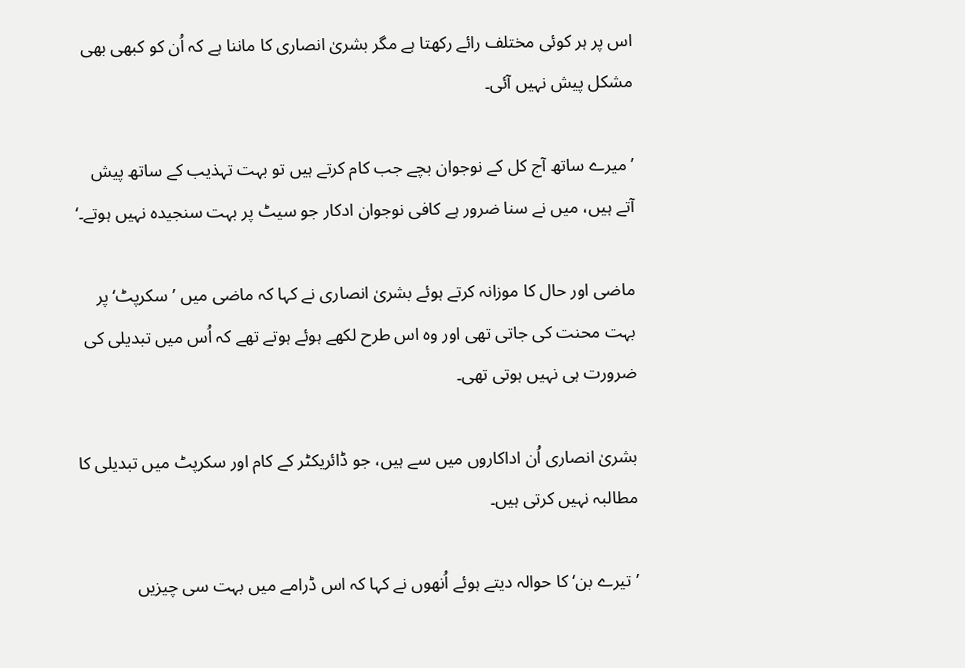اس پر ہر کوئی مختلف رائے رکھتا ہے مگر بشریٰ انصاری کا ماننا ہے کہ اُن کو کبھی بھی مشکل پیش نہیں آئی۔

’میرے ساتھ آج کل کے نوجوان بچے جب کام کرتے ہیں تو بہت تہذیب کے ساتھ پیش آتے ہیں، میں نے سنا ضرور ہے کافی نوجوان ادکار جو سیٹ پر بہت سنجیدہ نہیں ہوتے۔‘

ماضی اور حال کا موزانہ کرتے ہوئے بشریٰ انصاری نے کہا کہ ماضی میں ’سکرپٹ‘ پر بہت محنت کی جاتی تھی اور وہ اس طرح لکھے ہوئے ہوتے تھے کہ اُس میں تبدیلی کی ضرورت ہی نہیں ہوتی تھی۔

بشریٰ انصاری اُن اداکاروں میں سے ہیں، جو ڈائریکٹر کے کام اور سکرپٹ میں تبدیلی کا مطالبہ نہیں کرتی ہیں۔

’تیرے بن‘ کا حوالہ دیتے ہوئے اُنھوں نے کہا کہ اس ڈرامے میں بہت سی چیزیں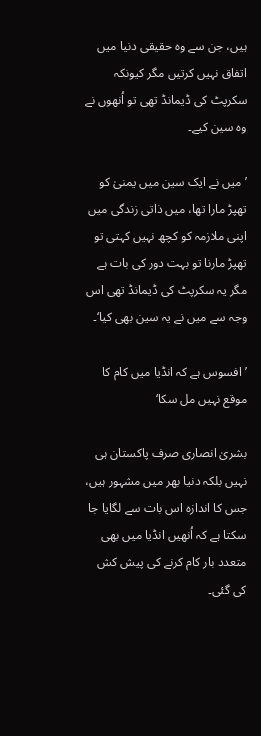ہیں، جن سے وہ حقیقی دنیا میں اتفاق نہیں کرتیں مگر کیونکہ سکرپٹ کی ڈیمانڈ تھی تو اُنھوں نے وہ سین کیے۔

’میں نے ایک سین میں یمنیٰ کو تھپڑ مارا تھا، میں ذاتی زندگی میں اپنی ملازمہ کو کچھ نہیں کہتی تو تھپڑ مارنا تو بہت دور کی بات ہے مگر یہ سکرپٹ کی ڈیمانڈ تھی اس وجہ سے میں نے یہ سین بھی کیا‘۔

’افسوس ہے کہ انڈیا میں کام کا موقع نہیں مل سکا‘

بشریٰ انصاری صرف پاکستان ہی نہیں بلکہ دنیا بھر میں مشہور ہیں، جس کا اندازہ اس بات سے لگایا جا سکتا ہے کہ اُنھیں انڈیا میں بھی متعدد بار کام کرنے کی پیش کش کی گئی۔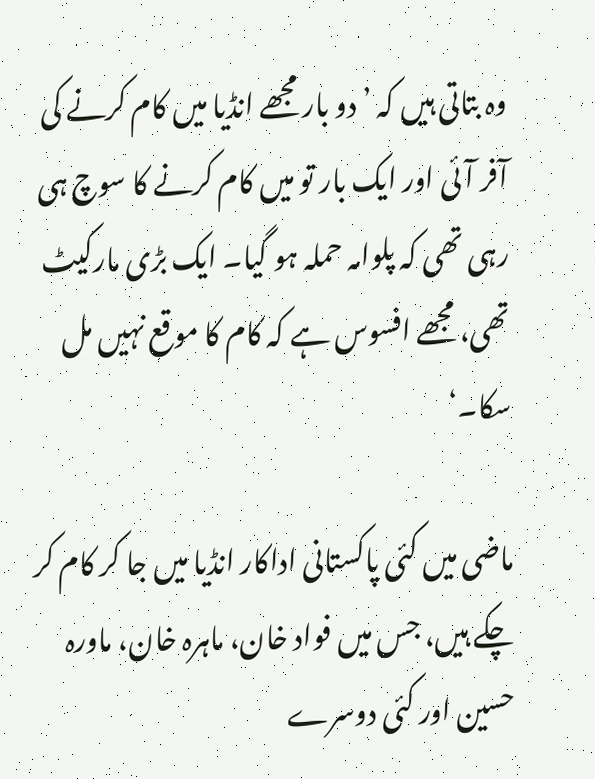وہ بتاتی ہیں کہ ’دو بار مجھے انڈیا میں کام کرنے کی آفر آئی اور ایک بار تو میں کام کرنے کا سوچ ہی رہی تھی کہ پلوامہ حملہ ہو گیا۔ ایک بڑی مارکیٹ تھی، مجھے افسوس ہے کہ کام کا موقع نہیں مل سکا۔‘

ماضی میں کئی پاکستانی اداکار انڈیا میں جا کر کام کر چکے ہیں، جس میں فواد خان، ماہرہ خان، ماورہ حسین اور کئی دوسرے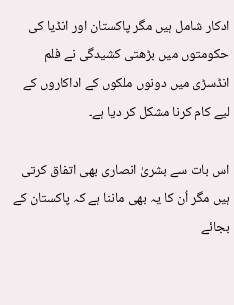ادکار شامل ہیں مگر پاکستان اور انڈیا کی حکومتوں میں بڑھتی کشیدگی نے فلم انڈسڑی میں دونوں ملکوں کے اداکاروں کے لیے کام کرنا مشکل کر دیا ہے۔

اس بات سے بشریٰ انصاری بھی اتفاق کرتی ہیں مگر اُن کا یہ بھی ماننا ہے کہ پاکستان کے بجائے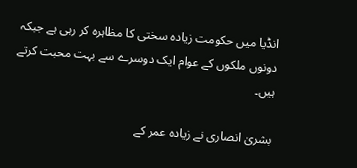انڈیا میں حکومت زیادہ سختی کا مظاہرہ کر رہی ہے جبکہ دونوں ملکوں کے عوام ایک دوسرے سے بہت محبت کرتے ہیں۔

بشریٰ انصاری نے زیادہ عمر کے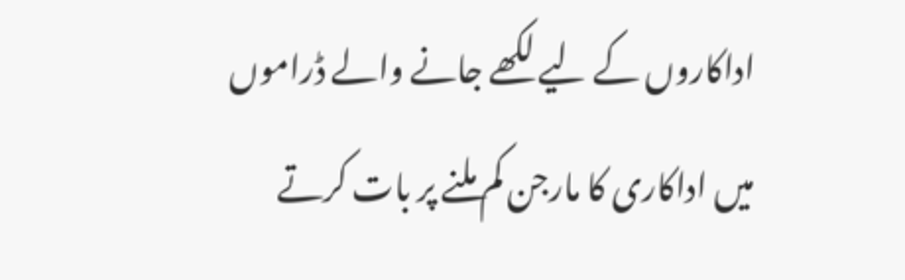اداکاروں کے لیے لکھے جانے والے ڈراموں میں اداکاری کا مارجن کم ملنے پر بات کرتے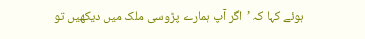ہوئے کہا کہ ’اگر آپ ہمارے پڑوسی ملک میں دیکھیں تو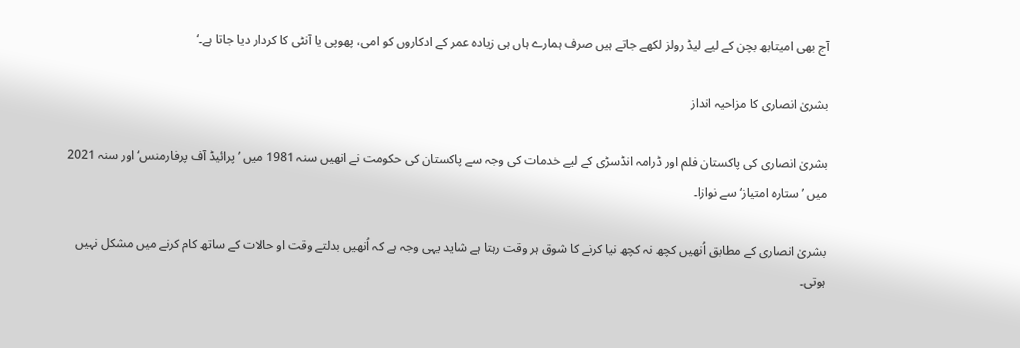آج بھی امیتابھ بچن کے لیے لیڈ رولز لکھے جاتے ہیں صرف ہمارے ہاں ہی زیادہ عمر کے ادکاروں کو امی، پھوپی یا آنٹی کا کردار دیا جاتا ہے۔‘

بشریٰ انصاری کا مزاحیہ انداز

بشریٰ انصاری کی پاکستان فلم اور ڈرامہ انڈسڑی کے لیے خدمات کی وجہ سے پاکستان کی حکومت نے انھیں سنہ 1981 میں ’پرائیڈ آف پرفارمنس‘ اور سنہ 2021 میں ’ستارہ امتیاز‘ سے نوازا۔

بشریٰ انصاری کے مطابق اُنھیں کچھ نہ کچھ نیا کرنے کا شوق ہر وقت رہتا ہے شاید یہی وجہ ہے کہ اُنھیں بدلتے وقت او حالات کے ساتھ کام کرنے میں مشکل نہیں ہوتی۔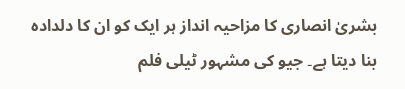بشریٰ انصاری کا مزاحیہ انداز ہر ایک کو ان کا دلدادہ بنا دیتا ہے۔ جیو کی مشہور ٹیلی فلم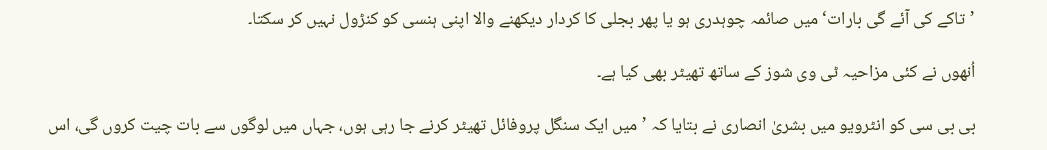’تاکے کی آئے گی بارات‘ میں صائمہ چوہدری ہو یا پھر بجلی کا کردار دیکھنے والا اپنی ہنسی کو کنڑول نہیں کر سکتا۔

اُنھوں نے کئی مزاحیہ ٹی وی شوز کے ساتھ تھیٹر بھی کیا ہے۔

بی بی سی کو انٹرویو میں بشریٰ انصاری نے بتایا کہ ’میں ایک سنگل پروفائل تھیٹر کرنے جا رہی ہوں، جہاں میں لوگوں سے بات چیت کروں گی، اس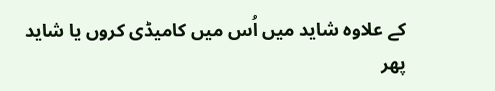کے علاوہ شاید میں اُس میں کامیڈی کروں یا شاید پھر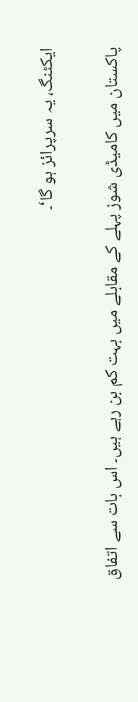ایکٹنگ، یہ سرپرائز ہو گا‘۔

پاکستان میں کامیڈی شوز پہلے کے مقابلے میں بہت کم بن رہے ہیں۔ اس بات سے اتفاق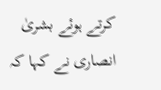کرتے ہوئے بشریٰ انصاری نے کہا کہ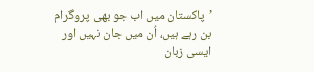’پاکستان میں اب جو بھی پروگرام بن رہے ہیں، اُن میں جان نہیں اور ایسی زبان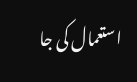استعمال کی جا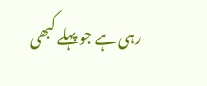رہی ہے جو پہلے کبھی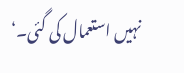نہیں استعمال کی گئی۔‘